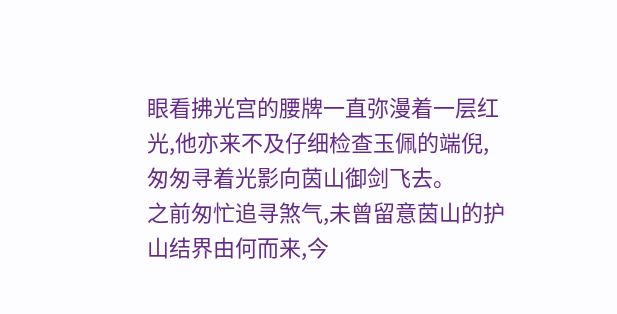眼看拂光宫的腰牌一直弥漫着一层红光,他亦来不及仔细检查玉佩的端倪,匆匆寻着光影向茵山御剑飞去。
之前匆忙追寻煞气,未曾留意茵山的护山结界由何而来,今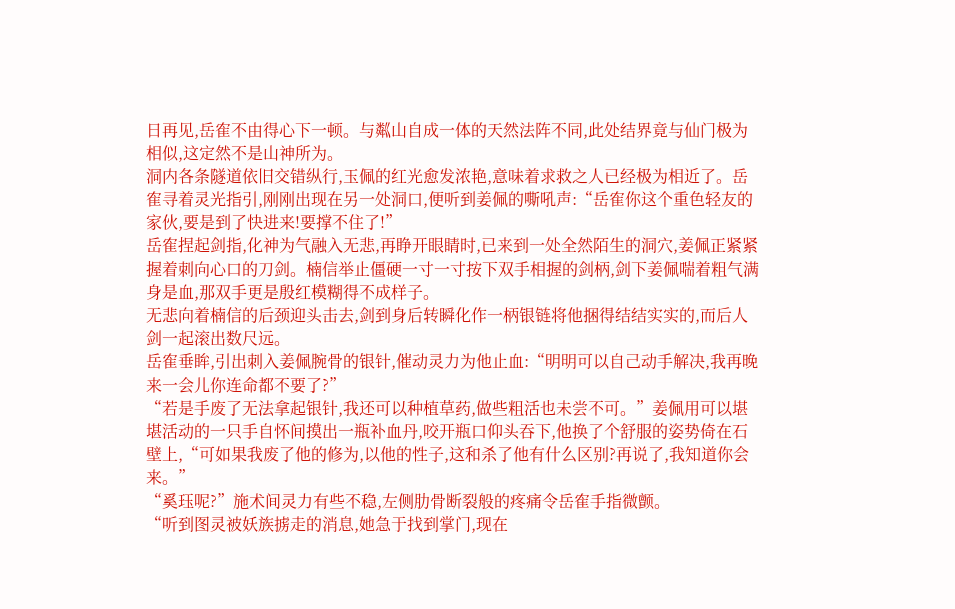日再见,岳隺不由得心下一顿。与粼山自成一体的天然法阵不同,此处结界竟与仙门极为相似,这定然不是山神所为。
洞内各条隧道依旧交错纵行,玉佩的红光愈发浓艳,意味着求救之人已经极为相近了。岳隺寻着灵光指引,刚刚出现在另一处洞口,便听到姜佩的嘶吼声:“岳隺你这个重色轻友的家伙,要是到了快进来!要撑不住了!”
岳隺捏起剑指,化神为气融入无悲,再睁开眼睛时,已来到一处全然陌生的洞穴,姜佩正紧紧握着刺向心口的刀剑。楠信举止僵硬一寸一寸按下双手相握的剑柄,剑下姜佩喘着粗气满身是血,那双手更是殷红模糊得不成样子。
无悲向着楠信的后颈迎头击去,剑到身后转瞬化作一柄银链将他捆得结结实实的,而后人剑一起滚出数尺远。
岳隺垂眸,引出刺入姜佩腕骨的银针,催动灵力为他止血:“明明可以自己动手解决,我再晚来一会儿你连命都不要了?”
“若是手废了无法拿起银针,我还可以种植草药,做些粗活也未尝不可。”姜佩用可以堪堪活动的一只手自怀间摸出一瓶补血丹,咬开瓶口仰头吞下,他换了个舒服的姿势倚在石壁上,“可如果我废了他的修为,以他的性子,这和杀了他有什么区别?再说了,我知道你会来。”
“奚珏呢?”施术间灵力有些不稳,左侧肋骨断裂般的疼痛令岳隺手指微颤。
“听到图灵被妖族掳走的消息,她急于找到掌门,现在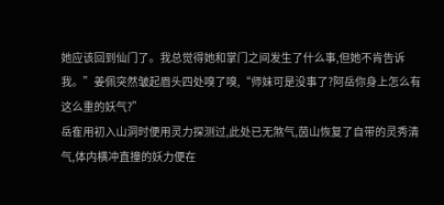她应该回到仙门了。我总觉得她和掌门之间发生了什么事,但她不肯告诉我。”姜佩突然皱起眉头四处嗅了嗅,“师妹可是没事了?阿岳你身上怎么有这么重的妖气?”
岳隺用初入山洞时便用灵力探测过,此处已无煞气,茵山恢复了自带的灵秀清气,体内横冲直撞的妖力便在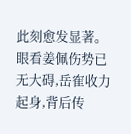此刻愈发显著。
眼看姜佩伤势已无大碍,岳隺收力起身,背后传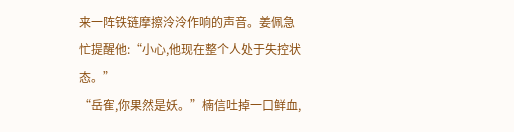来一阵铁链摩擦泠泠作响的声音。姜佩急忙提醒他:“小心,他现在整个人处于失控状态。”
“岳隺,你果然是妖。”楠信吐掉一口鲜血,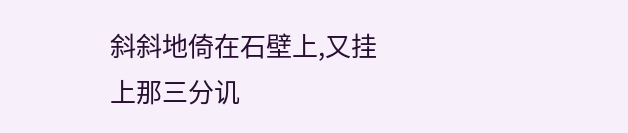斜斜地倚在石壁上,又挂上那三分讥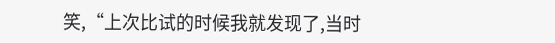笑,“上次比试的时候我就发现了,当时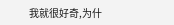我就很好奇,为什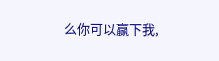么你可以赢下我,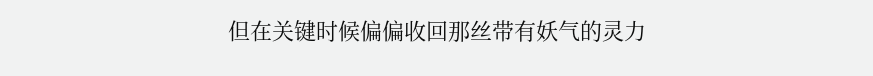但在关键时候偏偏收回那丝带有妖气的灵力